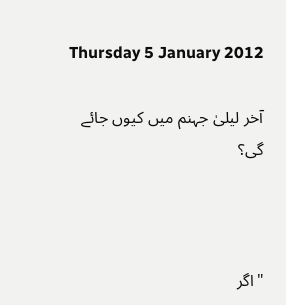Thursday 5 January 2012

آخر لیلیٰ جہنم میں کیوں جائے گی؟



"اگر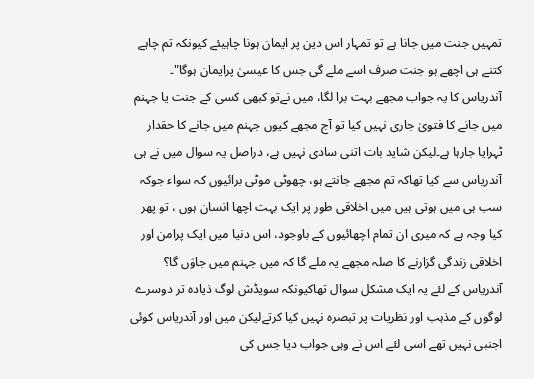تمہیں جنت میں جانا ہے تو تمہار اس دین پر ایمان ہونا چاہیئے کیونکہ تم چاہے کتنے ہی اچھے ہو جنت صرف اسے ملے گی جس کا عیسیٰ پرایمان ہوگا"۔ آندریاس کا یہ جواب مجھے بہت برا لگا، میں نےتو کبھی کسی کے جنت یا جہنم میں جانے کا فتویٰ جاری نہیں کیا تو آج مجھے کیوں جہنم میں جانے کا حقدار ٹہرایا جارہا ہے۔لیکن شاید بات اتنی سادی نہیں ہے، دراصل یہ سوال میں نے ہی آندریاس سے کیا تھاکہ تم مجھے جانتے ہو، چھوٹی موٹی برائیوں کہ سواء جوکہ سب ہی میں ہوتی ہیں میں اخلاقی طور پر ایک بہت اچھا انسان ہوں ، تو پھر کیا وجہ ہے کہ میری ان تمام اچھائیوں کے باوجود، اس دنیا میں ایک پرامن اور اخلاقی زندگی گزارنے کا صلہ مجھے یہ ملے گا کہ میں جہنم میں جاوَں گا؟ آندریاس کے لئے یہ ایک مشکل سوال تھاکیونکہ سویڈش لوگ ذیادہ تر دوسرے لوگوں کے مذہب اور نظریات پر تبصرہ نہیں کیا کرتےلیکن میں اور آندریاس کوئی اجنبی نہیں تھے اسی لئے اس نے وہی جواب دیا جس کی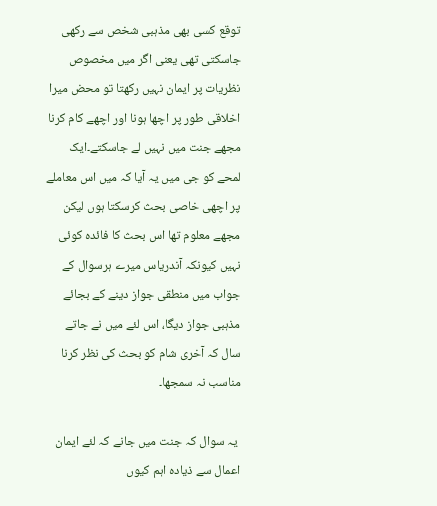توقع کسی بھی مذہبی شخص سے رکھی جاسکتی تھی یعنی اگر میں مخصوص نظریات پر ایمان نہیں رکھتا تو محض میرا اخلاقی طور پر اچھا ہونا اور اچھے کام کرنا مجھے جنت میں نہیں لے جاسکتے۔ایک لمحے کو جی میں یہ آیا کہ میں اس معاملے پر اچھی خاصی بحث کرسکتا ہوں لیکن مجھے معلوم تھا اس بحث کا فائدہ کوئی نہیں کیونکہ آندریاس میرے ہرسوال کے جواب میں منطقی جواز دینے کے بجائے مذہبی جواز دیگا، اس لئے میں نے جاتے سال کہ آخری شام کو بحث کی نظر کرنا مناسب نہ سمجھا۔

 یہ سوال کہ جنت میں جانے کہ لئے ایمان اعمال سے ذیادہ اہم کیوں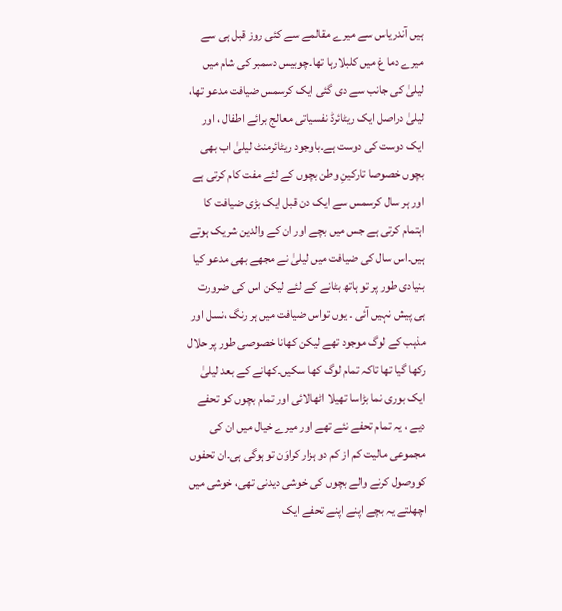ہیں آندریاس سے میرے مقالمے سے کئی روز قبل ہی سے میرے دما غ میں کلبلارہا تھا۔چوبیس دسمبر کی شام میں لیلیٰ کی جانب سے دی گئی ایک کرسمس ضیافت مدعو تھا، لیلیٰ دراصل ایک ریٹائرڈ نفسیاتی معالج برائے اطفال ، اور ایک دوست کی دوست ہے۔باوجود ریٹائرمنٹ لیلیٰ اب بھی بچوں خصوصا تارکینِ وطن بچوں کے لئے مفت کام کرتی ہے اور ہر سال کرسمس سے ایک دن قبل ایک بڑی ضیافت کا اہتمام کرتی ہے جس میں بچے اور ان کے والدین شریک ہوتے ہیں۔اس سال کی ضیافت میں لیلیٰ نے مجھے بھی مدعو کیا بنیادی طور پر تو ہاتھ بٹانے کے لئے لیکن اس کی ضرورت ہی پیش نہیں آئی ۔ یوں تواس ضیافت میں ہر رنگ ،نسل اور مذہب کے لوگ موجود تھے لیکن کھانا خصوصی طور پر حلال رکھا گیا تھا تاکہ تمام لوگ کھا سکیں۔کھانے کے بعد لیلیٰ ایک بوری نما بڑاسا تھیلا اٹھالائی اور تمام بچوں کو تحفے دیے ، یہ تمام تحفے نئے تھے اور میرے خیال میں ان کی مجموعی مالیت کم از کم دو ہزار کراوَن تو ہوگی ہی۔ان تحفوں کووصول کرنے والے بچوں کی خوشی دیدنی تھی، خوشی میں اچھلتے یہ بچے اپنے اپنے تحفے ایک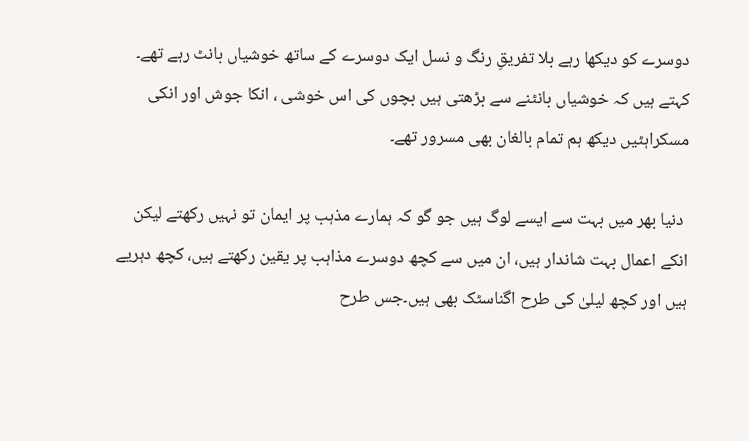دوسرے کو دیکھا رہے بلا تفریقِ رنگ و نسل ایک دوسرے کے ساتھ خوشیاں بانٹ رہے تھے۔ کہتے ہیں کہ خوشیاں بانٹنے سے بڑھتی ہیں بچوں کی اس خوشی ، انکا جوش اور انکی مسکراہٹیں دیکھ ہم تمام بالغان بھی مسرور تھے۔

 دنیا بھر میں بہت سے ایسے لوگ ہیں جو گو کہ ہمارے مذہب پر ایمان تو نہیں رکھتے لیکن انکے اعمال بہت شاندار ہیں، ان میں سے کچھ دوسرے مذاہب پر یقین رکھتے ہیں، کچھ دہریے ہیں اور کچھ لیلیٰ کی طرح اگناسٹک بھی ہیں۔جس طرح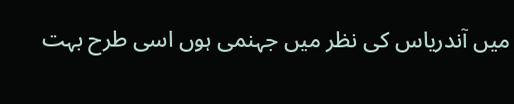میں آندریاس کی نظر میں جہنمی ہوں اسی طرح بہت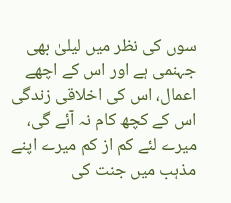سوں کی نظر میں لیلیٰ بھی جہنمی ہے اور اس کے اچھے اعمال، اس کی اخلاقی زندگی اس کے کچھ کام نہ آئے گی، میرے لئے کم از کم میرے اپنے مذہب میں جنت کی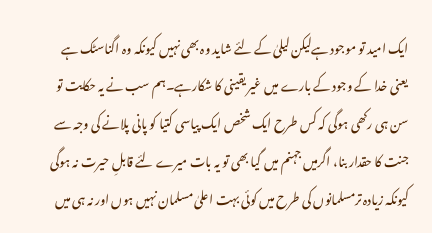ایک امید تو موجود ہےلیکن لیلیٰ کے لئے شاید وہ بھی نہیں کیونکہ وہ اگناسٹک ہے یعنی خدا کے وجود کے بارے میں غیر یقینی کا شکارہے۔ہم سب نے یہ حکایت تو سن ہی رکھی ہوگی کہ کس طرح ایک شخص ایک پیاسی کتیا کو پانی پلانے کی وجہ سے جنت کا حقدار بنا، اگرمیں جہنم میں گیا بھی تو یہ بات میرے لئے قابلِ حیرت نہ ہوگی کیونکہ زیادہ ترمسلمانوں کی طرح میں کوئی بہت اعلیٰ مسلمان نہیں ہوں اور نہ ہی میں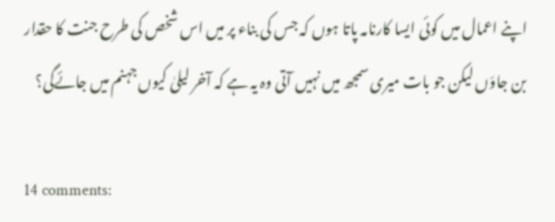اپنے اعمال میں کوئی ایسا کارنامہ پاتا ہوں کہ جس کی بناء پر میں اس شخص کی طرح جنت کا حقدار بن جاوَں لیکن جو بات میری سمجھ میں نہیں آتی وہ یہ ہے کہ آخر لیلیٰ کیوں جہنم میں جائےگی؟

14 comments: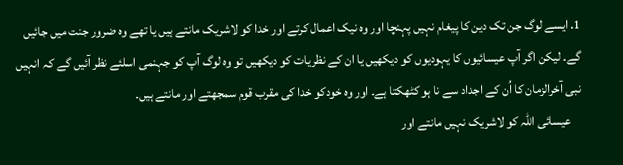1. ایسے لوگ جن تک دین کا پیغام نہیں پہنچا اور وہ نیک اعمال کرتے اور خدا کو لاشریک مانتے ہیں یا تھے وہ ضرور جنت میں جائیں گے۔ لیکن اگر آپ عیسائیوں کا یہودیوں کو دیکھیں یا ان کے نظریات کو دیکھیں تو وہ لوگ آپ کو جہنمی اسلئے نظر آئیں گے کہ انہیں نبی آخرالزمان کا اُن کے اجداد سے نا ہو کٹھکتا ہے۔ اور وہ خودکو خدا کی مقرب قوم سمجھتے اور مانتے ہیں۔
    عیسائی اللہ کو لاشریک نہیں مانتے اور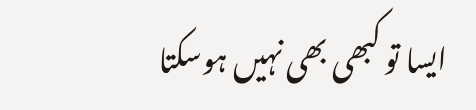ایسا تو کبھی بھی نہیں ہوسکتا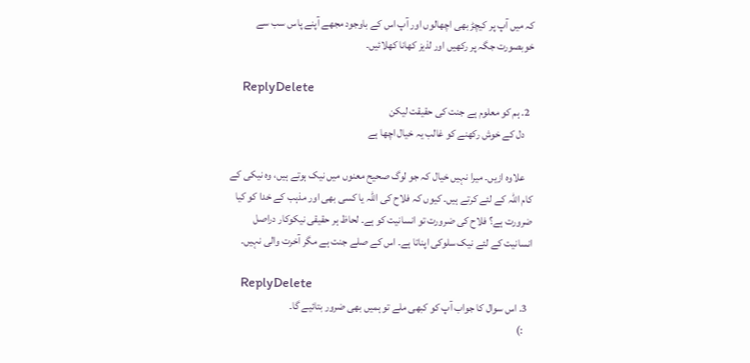کہ میں آپ پر کیچڑ بھی اچھالوں اور آپ اس کے باوجود مجھے آپنے پاس سب سے خوبصورت جگہ پر رکھیں اور لذیز کھانا کھلائیں۔

    ReplyDelete
  2. ہم کو معلوم ہے جنت کی حقیقت لیکن
    دل کے خوش رکھنے کو غالب یہ خیال اچھا ہے

    علاوہ ازیں۔ میرا نہیں خیال کہ جو لوگ صحیح معنوں میں نیک ہوتے ہیں، وہ نیکی کے کام اللہ کے لئے کرتے ہیں۔ کیوں کہ فلاح کی اللہ یا کسی بھی اور مذہب کے خدا کو کیا ضرورت ہے؟ فلاح کی ضرورت تو انسانیت کو ہے۔ لحاظ ہر حقیقی نیکوکار دراصل انسانیت کے لئے نیک سلوکی اپناتا ہے۔ اس کے صلے جنت ہے مگر آخرت والی نہیں۔

    ReplyDelete
  3. اس سوال کا جواب آپ کو کبھی ملے تو ہمیں بھی ضرور بتائیے گا۔
    :)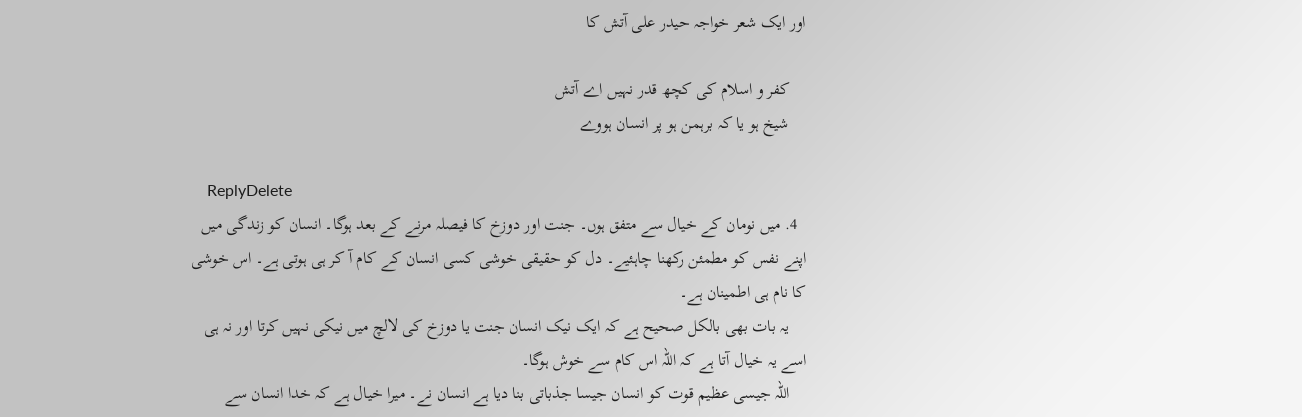اور ایک شعر خواجہ حیدر علی آتش کا

    کفر و اسلام کی کچھ قدر نہیں اے آتش
    شیخ ہو یا کہ برہمن ہو پر انسان ہووے

    ReplyDelete
  4. میں نومان کے خیال سے متفق ہوں۔ جنت اور دوزخ کا فیصلہ مرنے کے بعد ہوگا۔ انسان کو زندگی میں اپنے نفس کو مطمئن رکھنا چاہئیے۔ دل کو حقیقی خوشی کسی انسان کے کام آ کر ہی ہوتی ہے۔ اس خوشی کا نام ہی اطمینان ہے۔
    یہ بات بھی بالکل صحیح ہے کہ ایک نیک انسان جنت یا دوزخ کی لالچ میں نیکی نہیں کرتا اور نہ ہی اسے یہ خیال آتا ہے کہ اللہ اس کام سے خوش ہوگا۔
    اللہ جیسی عظیم قوت کو انسان جیسا جذباتی بنا دیا ہے انسان نے۔ میرا خیال ہے کہ خدا انسان سے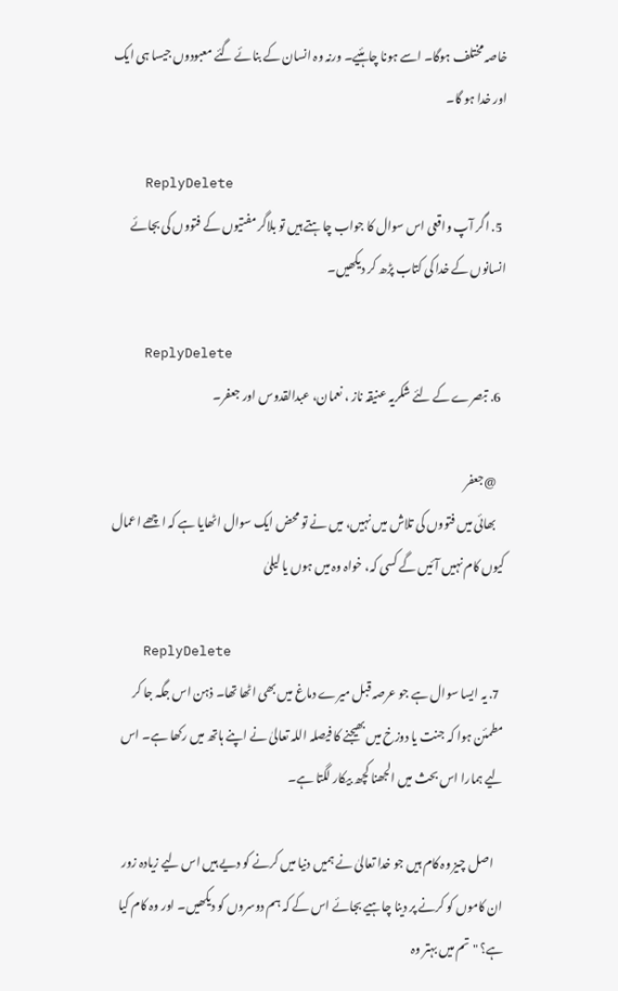خاصہ مختلف ہوگا۔ اسے ہونا چاہئیے۔ ورنہ وہ انسان کے بنائے گئے معبودوں جیسا ہی ایک اور خدا ہو گا۔

    ReplyDelete
  5. اگر آپ واقعی اس سوال کا جواب چاہتے ہیں تو بلاگر مفتیوں کے فتووں کی بجائے انسانوں کے خدا کی کتاب پڑھ کر دیکھیں۔

    ReplyDelete
  6. تبصرے کے لئے شکریہ عنیقہ ناز ، نعمان، عبدالقدوس اور جعفر۔

    @جعفر
    بھائی میں فتووں کی تلاش میں نہیں، میں نے تو محض ایک سوال اٹھایا ہے کہ اچھے اعمال کیوں کام نہیں آئیں گے کسی کہ، خواہ وہ میں ہوں یا لیلیٰ

    ReplyDelete
  7. یہ ایسا سوال ہے جو عرصہ قبل میرے دماغ میں بھی اٹھا تھا۔ ذہن اس جگہ جا کر مطمئن ہوا کہ جنت یا دوزخ میں بھیجنے کا فیصلہ اللہ تعالیٰ نے اپنے ہاتھ میں رکھا ہے۔ اس لیے ہمارا اس بحث میں الجھنا کچھ بیکار لگتا ہے۔

    اصل چیز وہ کام ہیں جو خدا تعالیٰ نے ہمیں دنیا میں کرنے کو دیے ہیں اس لیے زیادہ زور ان کاموں کو کرنے پر دینا چاہیے بجائے اس کے کہ ہم دوسروں کو دیکھیں۔ اور وہ کام کیا ہے؟ "تم میں بہتر وہ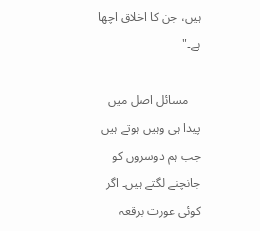ہیں، جن کا اخلاق اچھا ہے۔"

    مسائل اصل میں پیدا ہی وہیں ہوتے ہیں جب ہم دوسروں کو جانچنے لگتے ہیں۔ اگر کوئی عورت برقعہ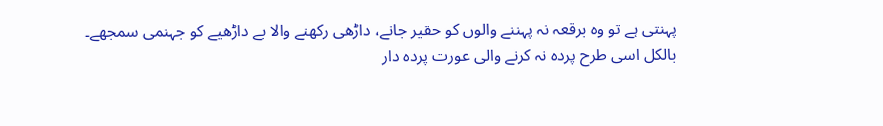پہنتی ہے تو وہ برقعہ نہ پہننے والوں کو حقیر جانے، داڑھی رکھنے والا بے داڑھیے کو جہنمی سمجھے۔ بالکل اسی طرح پردہ نہ کرنے والی عورت پردہ دار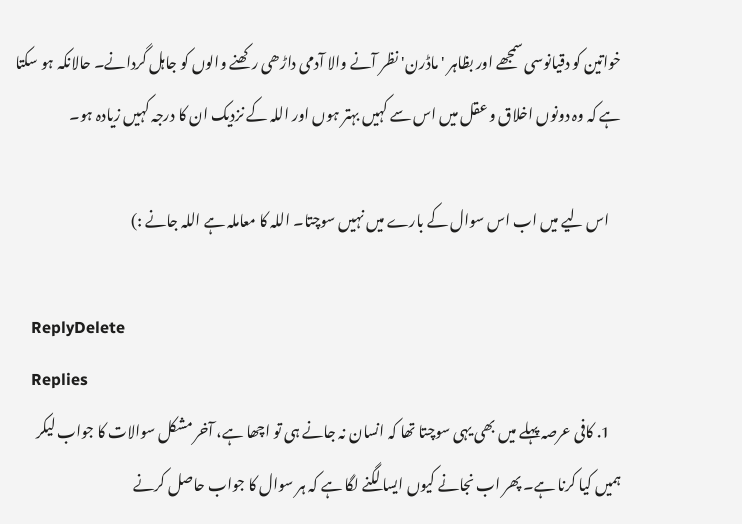خواتین کو دقیانوسی سمجھے اور بظاہر 'ماڈرن' نظر آنے والا آدمی داڑھی رکھنے والوں کو جاہل گردانے۔ حالانکہ ہو سکتا ہے کہ وہ دونوں اخلاق و عقل میں اس سے کہیں بہتر ہوں اور اللہ کے نزدیک ان کا درجہ کہیں زیادہ ہو۔

    اس لیے میں اب اس سوال کے بارے میں نہیں سوچتا۔ اللہ کا معاملہ ہے اللہ جانے :)

    ReplyDelete
    Replies
    1. کافی عرصہ پہلے میں بھی یہی سوچتا تھا کہ انسان نہ جانے ہی تو اچھا ہے، آخر مشکل سوالات کا جواب لیکر ہمیں کیا کرنا ہے۔ پھر اب نجانے کیوں ایسا لگنے لگا ہے کہ ہر سوال کا جواب حاصل کرنے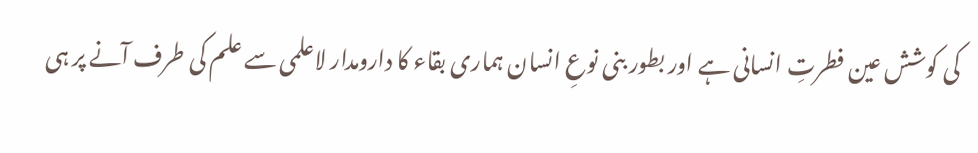کی کوشش عین فطرتِ انسانی ہے اور بطور بنی نوعِ انسان ہماری بقاء کا دارومدار لاعلمی سے علم کی طرف آنے پر ہی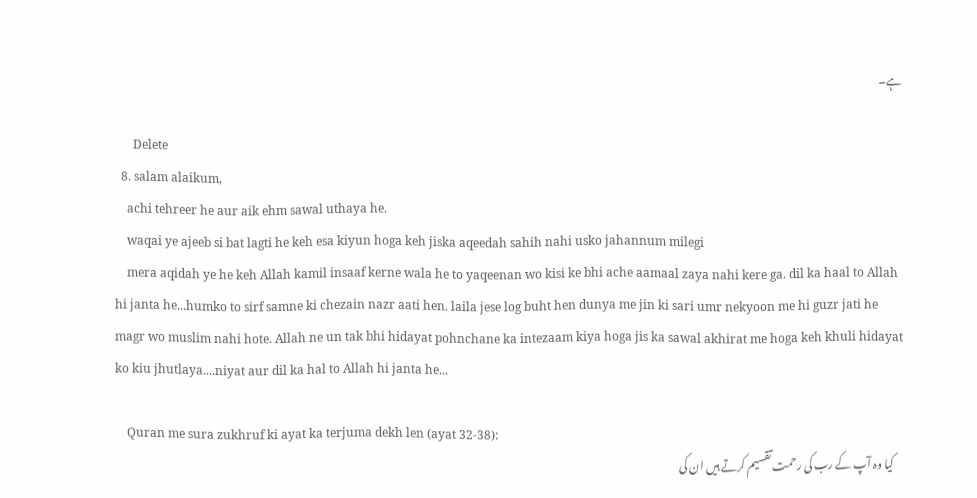ہے۔

      Delete
  8. salam alaikum,
    achi tehreer he aur aik ehm sawal uthaya he.
    waqai ye ajeeb si bat lagti he keh esa kiyun hoga keh jiska aqeedah sahih nahi usko jahannum milegi
    mera aqidah ye he keh Allah kamil insaaf kerne wala he to yaqeenan wo kisi ke bhi ache aamaal zaya nahi kere ga. dil ka haal to Allah hi janta he...humko to sirf samne ki chezain nazr aati hen. laila jese log buht hen dunya me jin ki sari umr nekyoon me hi guzr jati he magr wo muslim nahi hote. Allah ne un tak bhi hidayat pohnchane ka intezaam kiya hoga jis ka sawal akhirat me hoga keh khuli hidayat ko kiu jhutlaya....niyat aur dil ka hal to Allah hi janta he...

    Quran me sura zukhruf ki ayat ka terjuma dekh len (ayat 32-38):
    کیا وہ آپ کے رب کی رحمت تقسیم کرتے ہیں ان کی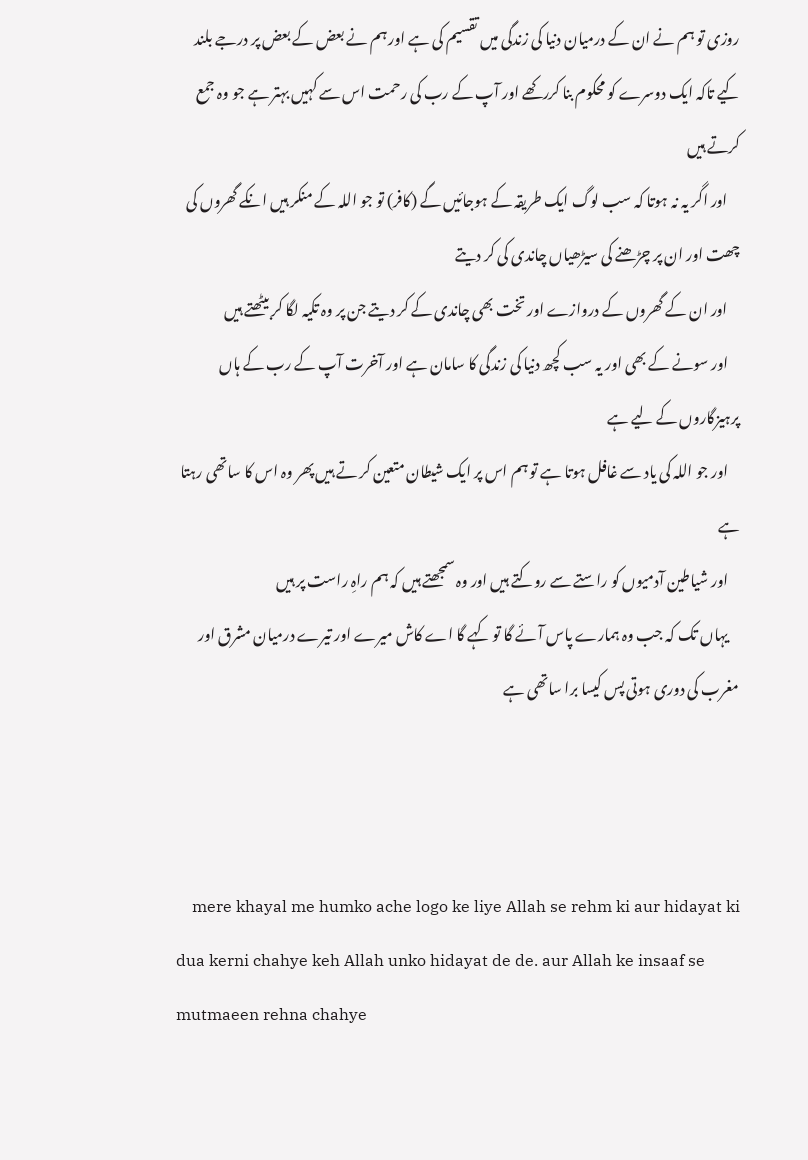روزی تو ہم نے ان کے درمیان دنیا کی زندگی میں تقسیم کی ہے اور ہم نے بعض کے بعض پر درجے بلند کیے تاکہ ایک دوسرے کو محکوم بنا کررکھے اور آپ کے رب کی رحمت اس سے کہیں بہتر ہے جو وہ جمع کرتے ہیں
    اور اگر یہ نہ ہوتا کہ سب لوگ ایک طریقہ کے ہوجائیں گے (کافر) تو جو اللہ کے منکر ہیں انکے گھروں کی چھت اور ان پر چڑھنے کی سیڑھیاں چاندی کی کر دیتے
    اور ان کے گھروں کے دروازے اور تخت بھی چاندی کے کر دیتے جن پر وہ تکیہ لگا کر بیٹھتے ہیں
    اور سونے کے بھی اور یہ سب کچھ دنیا کی زندگی کا سامان ہے اور آخرت آپ کے رب کے ہاں پرہیزگاروں کے لیے ہے
    اور جو اللہ کی یاد سے غافل ہوتا ہے تو ہم اس پر ایک شیطان متعین کر تے ہیں پھر وہ اس کا ساتھی رہتا ہے
    اور شیاطین آدمیوں کو راستے سے روکتے ہیں اور وہ سمجھتے ہیں کہ ہم راہِ راست پر ہیں
    یہاں تک کہ جب وہ ہمارے پاس آئے گا تو کہے گا اے کاش میرے اور تیرے درمیان مشرق اور مغرب کی دوری ہوتی پس کیسا برا ساتھی ہے



    mere khayal me humko ache logo ke liye Allah se rehm ki aur hidayat ki dua kerni chahye keh Allah unko hidayat de de. aur Allah ke insaaf se mutmaeen rehna chahye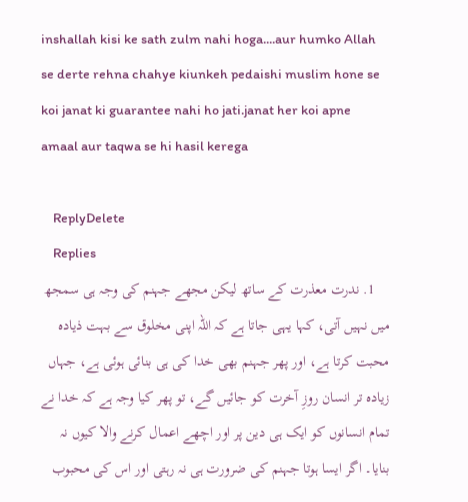inshallah kisi ke sath zulm nahi hoga....aur humko Allah se derte rehna chahye kiunkeh pedaishi muslim hone se koi janat ki guarantee nahi ho jati.janat her koi apne amaal aur taqwa se hi hasil kerega

    ReplyDelete
    Replies
    1. ندرت معذرت کے ساتھ لیکن مجھے جہنم کی وجہ ہی سمجھ میں نہیں آتی، کہا یہی جاتا ہے کہ اللہ اپنی مخلوق سے بہت ذیادہ محبت کرتا ہے، اور پھر جہنم بھی خدا کی ہی بنائی ہوئی ہے، جہاں زیادہ تر انسان روزِ آخرت کو جائیں گے، تو پھر کیا وجہ ہے کہ خدا نے تمام انسانوں کو ایک ہی دین پر اور اچھے اعمال کرنے والا کیوں نہ بنایا۔ اگر ایسا ہوتا جہنم کی ضرورت ہی نہ رہتی اور اس کی محبوب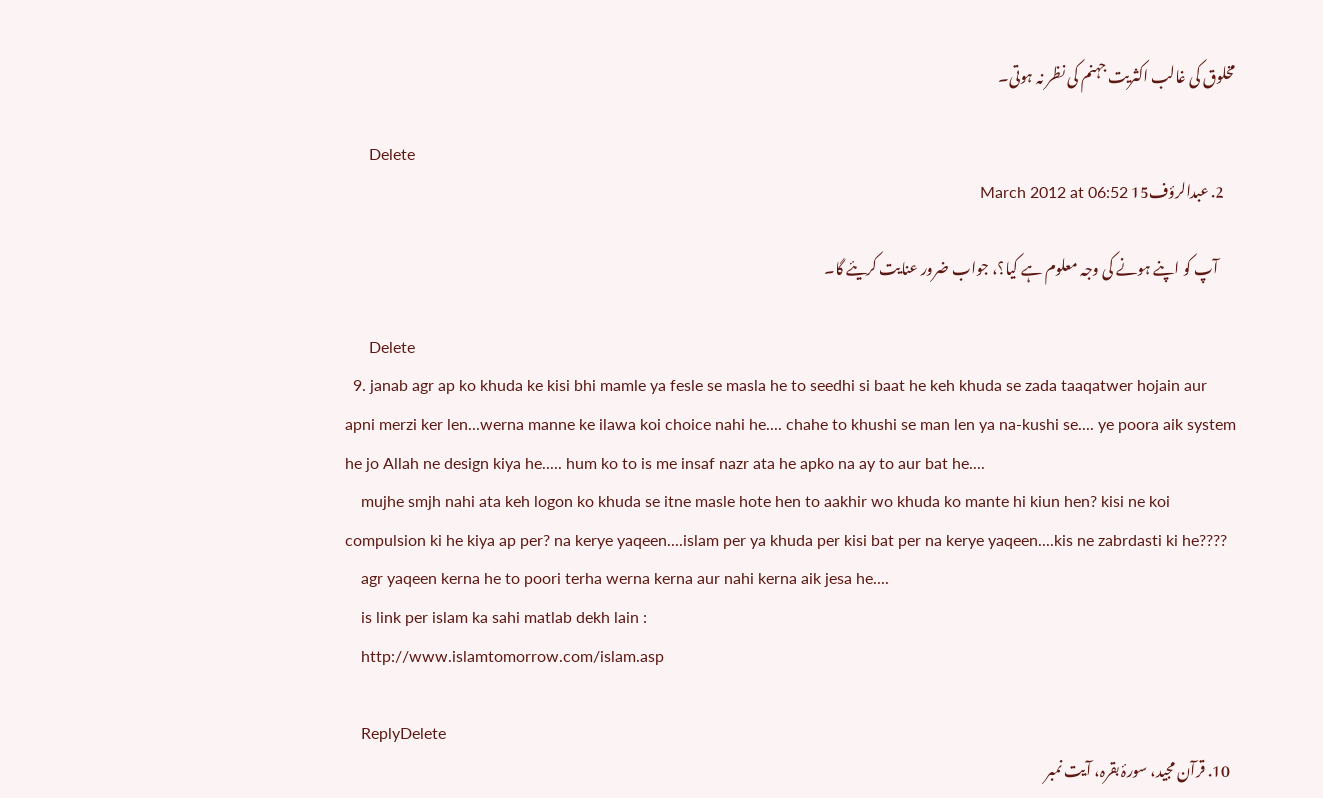مخلوق کی غالب اکثریت جہنم کی نظر نہ ہوتی۔

      Delete
    2. عبدالرؤف15 March 2012 at 06:52

      آپ کو اپنے ہونے کی وجہ معلوم ہے کیا؟، جواب ضرور عنایت کریئے گا۔

      Delete
  9. janab agr ap ko khuda ke kisi bhi mamle ya fesle se masla he to seedhi si baat he keh khuda se zada taaqatwer hojain aur apni merzi ker len...werna manne ke ilawa koi choice nahi he.... chahe to khushi se man len ya na-kushi se.... ye poora aik system he jo Allah ne design kiya he..... hum ko to is me insaf nazr ata he apko na ay to aur bat he....
    mujhe smjh nahi ata keh logon ko khuda se itne masle hote hen to aakhir wo khuda ko mante hi kiun hen? kisi ne koi compulsion ki he kiya ap per? na kerye yaqeen....islam per ya khuda per kisi bat per na kerye yaqeen....kis ne zabrdasti ki he????
    agr yaqeen kerna he to poori terha werna kerna aur nahi kerna aik jesa he....
    is link per islam ka sahi matlab dekh lain :
    http://www.islamtomorrow.com/islam.asp

    ReplyDelete
  10. قرآن مجید، سورۂ بقرہ، آیت نمبر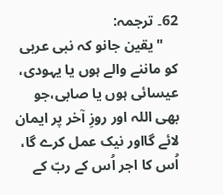62۔ ترجمہ:
    "یقین جانو کہ نبی عربی کو ماننے والے ہوں یا یہودی، عیسائی ہوں یا صابی،جو بھی اللہ اور روزِ آخر پر ایمان لائے گااور نیک عمل کرے گا، اُس کا اجر اُس کے ربّ کے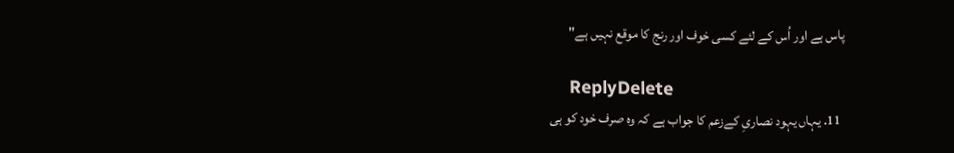پاس ہے اور اُس کے لئے کسی خوف اور رنج کا موقع نہیں ہے"

    ReplyDelete
  11. یہاں یہود نصاریِ کےزعم کا جواب ہے کہ وہ صرف خود کو ہی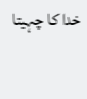خدا کا چہیتا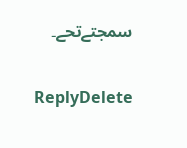سمجتےتحے۔

    ReplyDelete